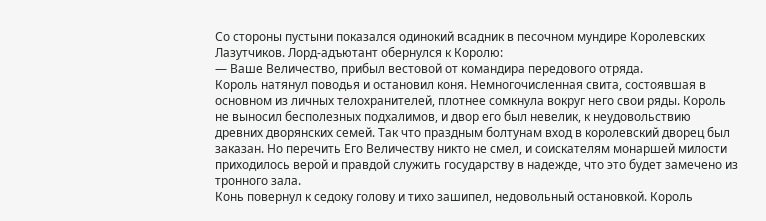Со стороны пустыни показался одинокий всадник в песочном мундире Королевских Лазутчиков. Лорд-адъютант обернулся к Королю:
— Ваше Величество, прибыл вестовой от командира передового отряда.
Король натянул поводья и остановил коня. Немногочисленная свита, состоявшая в основном из личных телохранителей, плотнее сомкнула вокруг него свои ряды. Король не выносил бесполезных подхалимов, и двор его был невелик, к неудовольствию древних дворянских семей. Так что праздным болтунам вход в королевский дворец был заказан. Но перечить Его Величеству никто не смел, и соискателям монаршей милости приходилось верой и правдой служить государству в надежде, что это будет замечено из тронного зала.
Конь повернул к седоку голову и тихо зашипел, недовольный остановкой. Король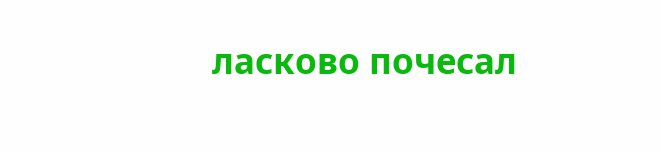ласково почесал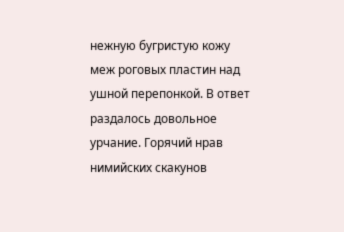нежную бугристую кожу меж роговых пластин над ушной перепонкой. В ответ раздалось довольное урчание. Горячий нрав нимийских скакунов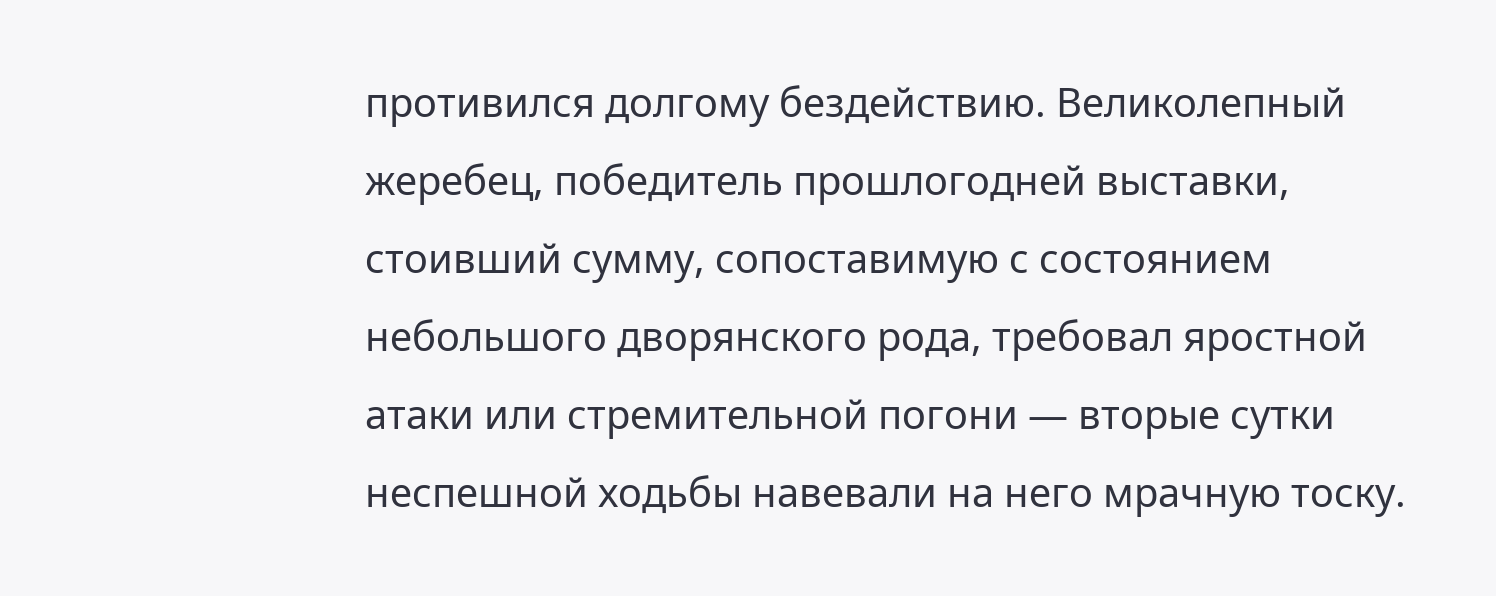противился долгому бездействию. Великолепный жеребец, победитель прошлогодней выставки, стоивший сумму, сопоставимую с состоянием небольшого дворянского рода, требовал яростной атаки или стремительной погони — вторые сутки неспешной ходьбы навевали на него мрачную тоску.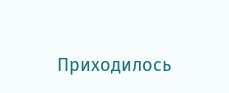Приходилось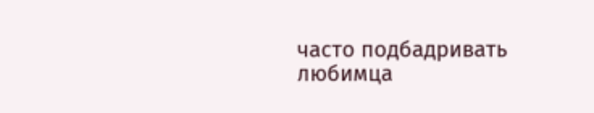часто подбадривать любимца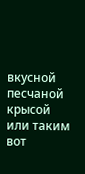вкусной песчаной крысой или таким вот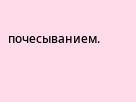почесыванием.